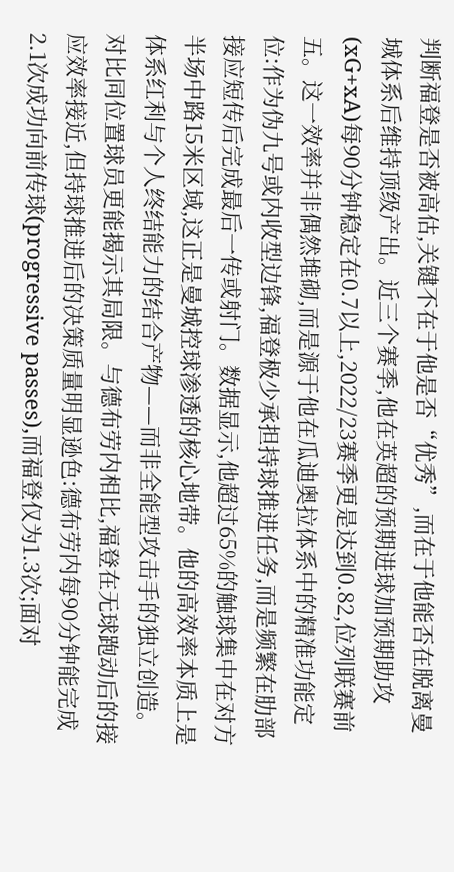判断福登是否被高估,关键不在于他是否“优秀”,而在于他能否在脱离曼城体系后维持顶级产出。近三个赛季,他在英超的预期进球加预期助攻(xG+xA)每90分钟稳定在0.7以上,2022/23赛季更是达到0.82,位列联赛前五。这一效率并非偶然堆砌,而是源于他在瓜迪奥拉体系中的精准功能定位:作为伪九号或内收型边锋,福登极少承担持球推进任务,而是频繁在肋部接应短传后完成最后一传或射门。数据显示,他超过65%的触球集中在对方半场中路15米区域,这正是曼城控球渗透的核心地带。他的高效率本质上是体系红利与个人终结能力的结合产物——而非全能型攻击手的独立创造。
对比同位置球员更能揭示其局限。与德布劳内相比,福登在无球跑动后的接应效率接近,但持球推进后的决策质量明显逊色:德布劳内每90分钟能完成2.1次成功向前传球(progressive passes),而福登仅为1.3次;面对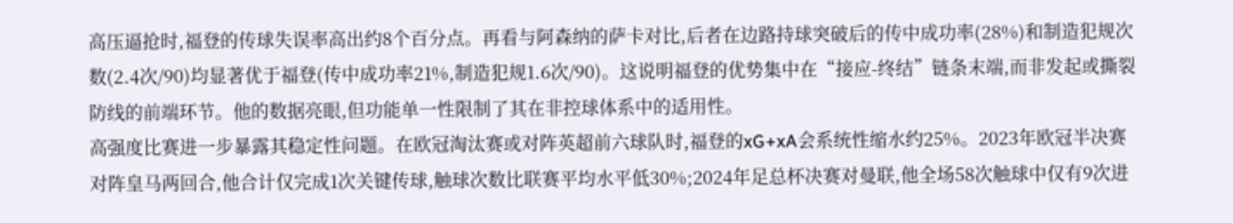高压逼抢时,福登的传球失误率高出约8个百分点。再看与阿森纳的萨卡对比,后者在边路持球突破后的传中成功率(28%)和制造犯规次数(2.4次/90)均显著优于福登(传中成功率21%,制造犯规1.6次/90)。这说明福登的优势集中在“接应-终结”链条末端,而非发起或撕裂防线的前端环节。他的数据亮眼,但功能单一性限制了其在非控球体系中的适用性。
高强度比赛进一步暴露其稳定性问题。在欧冠淘汰赛或对阵英超前六球队时,福登的xG+xA会系统性缩水约25%。2023年欧冠半决赛对阵皇马两回合,他合计仅完成1次关键传球,触球次数比联赛平均水平低30%;2024年足总杯决赛对曼联,他全场58次触球中仅有9次进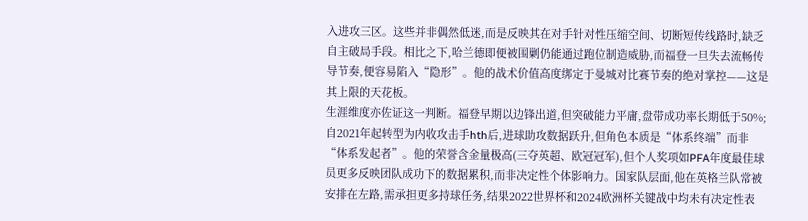入进攻三区。这些并非偶然低迷,而是反映其在对手针对性压缩空间、切断短传线路时,缺乏自主破局手段。相比之下,哈兰德即便被围剿仍能通过跑位制造威胁,而福登一旦失去流畅传导节奏,便容易陷入“隐形”。他的战术价值高度绑定于曼城对比赛节奏的绝对掌控——这是其上限的天花板。
生涯维度亦佐证这一判断。福登早期以边锋出道,但突破能力平庸,盘带成功率长期低于50%;自2021年起转型为内收攻击手hth后,进球助攻数据跃升,但角色本质是“体系终端”而非“体系发起者”。他的荣誉含金量极高(三夺英超、欧冠冠军),但个人奖项如PFA年度最佳球员更多反映团队成功下的数据累积,而非决定性个体影响力。国家队层面,他在英格兰队常被安排在左路,需承担更多持球任务,结果2022世界杯和2024欧洲杯关键战中均未有决定性表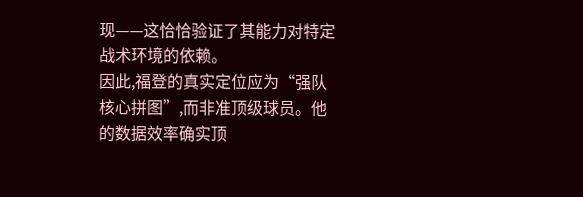现——这恰恰验证了其能力对特定战术环境的依赖。
因此,福登的真实定位应为“强队核心拼图”,而非准顶级球员。他的数据效率确实顶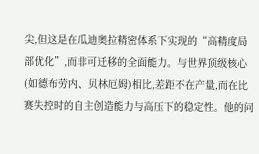尖,但这是在瓜迪奥拉精密体系下实现的“高精度局部优化”,而非可迁移的全面能力。与世界顶级核心(如德布劳内、贝林厄姆)相比,差距不在产量,而在比赛失控时的自主创造能力与高压下的稳定性。他的问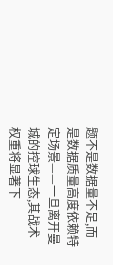题不是数据量不足,而是数据质量高度依赖特定场景——一旦离开曼城的控球生态,其战术权重将显著下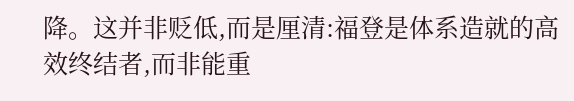降。这并非贬低,而是厘清:福登是体系造就的高效终结者,而非能重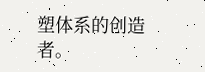塑体系的创造者。